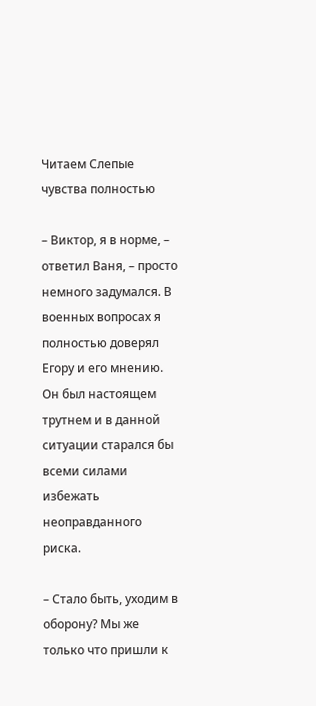Читаем Слепые чувства полностью

– Виктор, я в норме, – ответил Ваня, – просто немного задумался. В военных вопросах я полностью доверял Егору и его мнению. Он был настоящем трутнем и в данной ситуации старался бы всеми силами избежать неоправданного риска.

– Стало быть, уходим в оборону? Мы же только что пришли к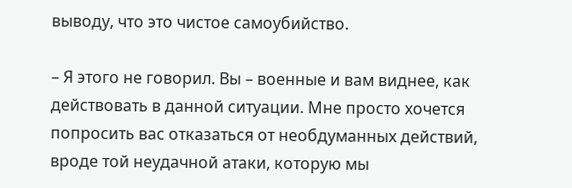выводу, что это чистое самоубийство.

– Я этого не говорил. Вы – военные и вам виднее, как действовать в данной ситуации. Мне просто хочется попросить вас отказаться от необдуманных действий, вроде той неудачной атаки, которую мы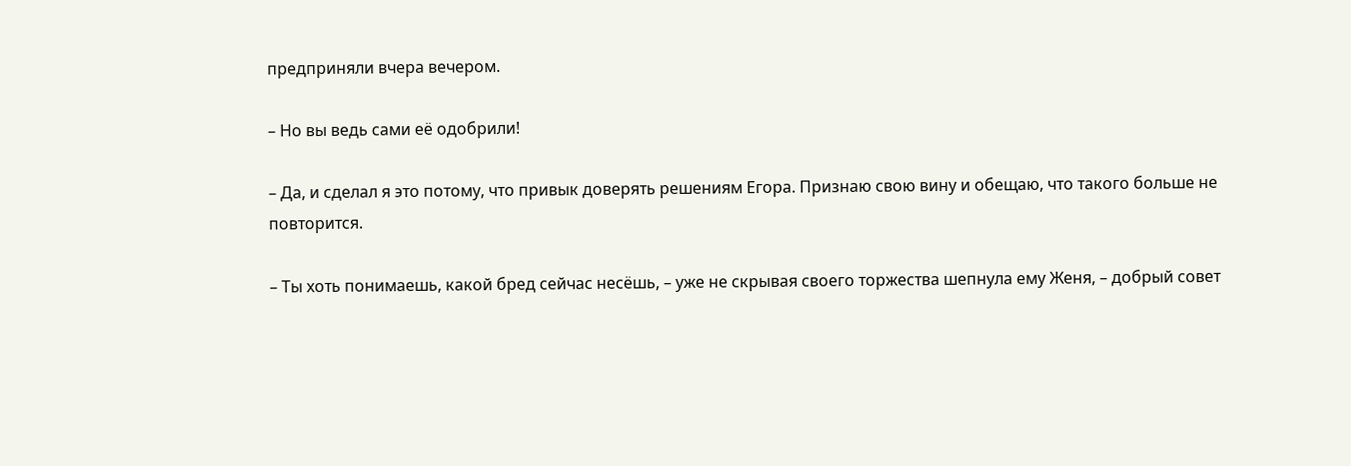предприняли вчера вечером.

– Но вы ведь сами её одобрили!

– Да, и сделал я это потому, что привык доверять решениям Егора. Признаю свою вину и обещаю, что такого больше не повторится.

– Ты хоть понимаешь, какой бред сейчас несёшь, – уже не скрывая своего торжества шепнула ему Женя, – добрый совет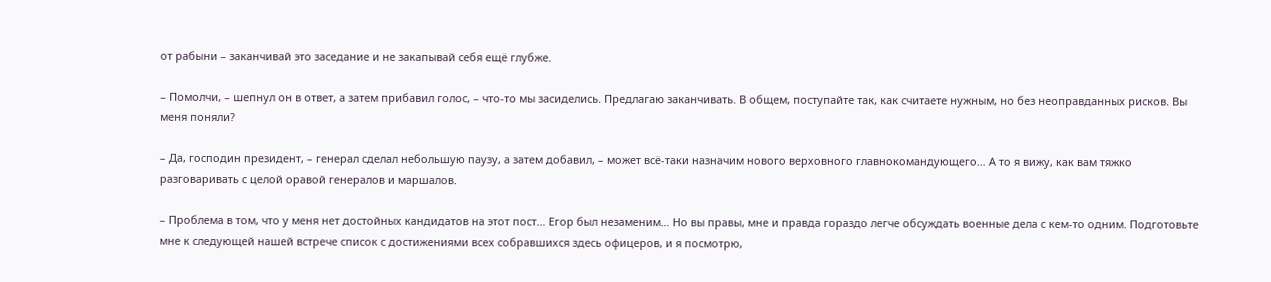от рабыни – заканчивай это заседание и не закапывай себя ещё глубже.

– Помолчи, – шепнул он в ответ, а затем прибавил голос, – что-то мы засиделись. Предлагаю заканчивать. В общем, поступайте так, как считаете нужным, но без неоправданных рисков. Вы меня поняли?

– Да, господин президент, – генерал сделал небольшую паузу, а затем добавил, – может всё-таки назначим нового верховного главнокомандующего… А то я вижу, как вам тяжко разговаривать с целой оравой генералов и маршалов.

– Проблема в том, что у меня нет достойных кандидатов на этот пост… Егор был незаменим… Но вы правы, мне и правда гораздо легче обсуждать военные дела с кем-то одним. Подготовьте мне к следующей нашей встрече список с достижениями всех собравшихся здесь офицеров, и я посмотрю,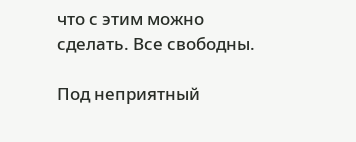что с этим можно сделать. Все свободны.

Под неприятный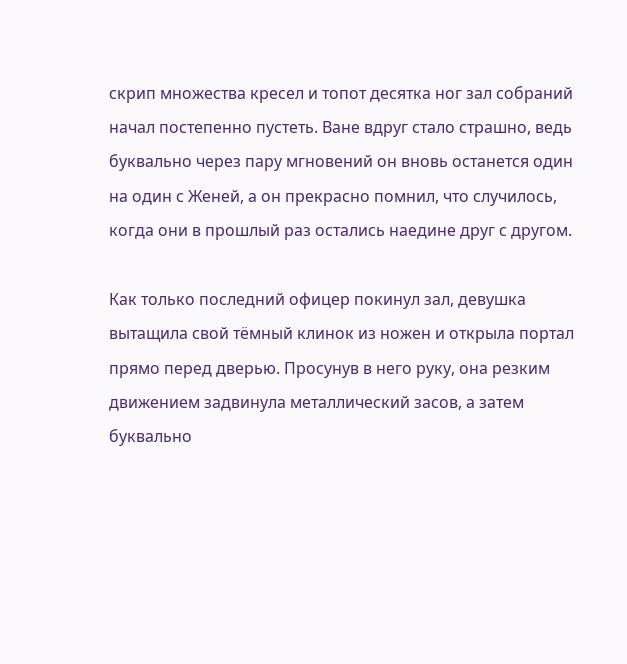скрип множества кресел и топот десятка ног зал собраний начал постепенно пустеть. Ване вдруг стало страшно, ведь буквально через пару мгновений он вновь останется один на один с Женей, а он прекрасно помнил, что случилось, когда они в прошлый раз остались наедине друг с другом.

Как только последний офицер покинул зал, девушка вытащила свой тёмный клинок из ножен и открыла портал прямо перед дверью. Просунув в него руку, она резким движением задвинула металлический засов, а затем буквально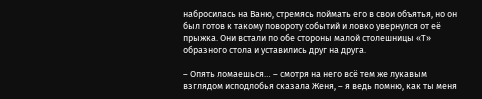набросилась на Ваню, стремясь поймать его в свои объятья, но он был готов к такому повороту событий и ловко увернулся от её прыжка. Они встали по обе стороны малой столешницы «Т» образного стола и уставились друг на друга.

– Опять ломаешься… – смотря на него всё тем же лукавым взглядом исподлобья сказала Женя, – я ведь помню, как ты меня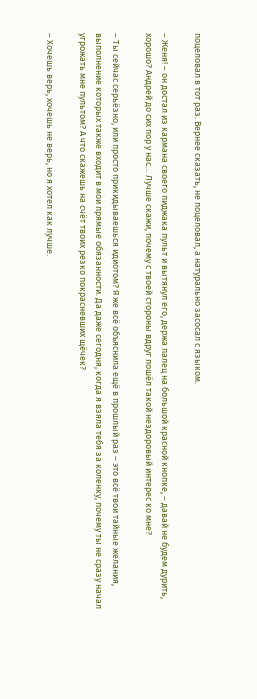поцеловал в тот раз. Вернее сказать, не поцеловал, а натурально засосал с языком.

– Женя! – он достал из кармана своего пиджака пульт и вытянул его, держа палец на большой красной кнопке, – давай не будем дурить, хорошо? Андрей до сих пор у нас… Лучше скажи, почему с твоей стороны вдруг пошёл такой нездоровый интерес ко мне?

– Ты сейчас серьёзно, или просто прикидываешься идиотом? Я же всё объяснила ещё в прошлый раз – это всё твои тайные желания, выполнение которых также входит в мои прямые обязанности. Да даже сегодня, когда я взяла тебя за коленку, почему ты не сразу начал угрожать мне пультом? А что скажешь на счёт твоих резко покрасневших щёчек?

– Хочешь верь, хочешь не верь, но я хотел как лучше.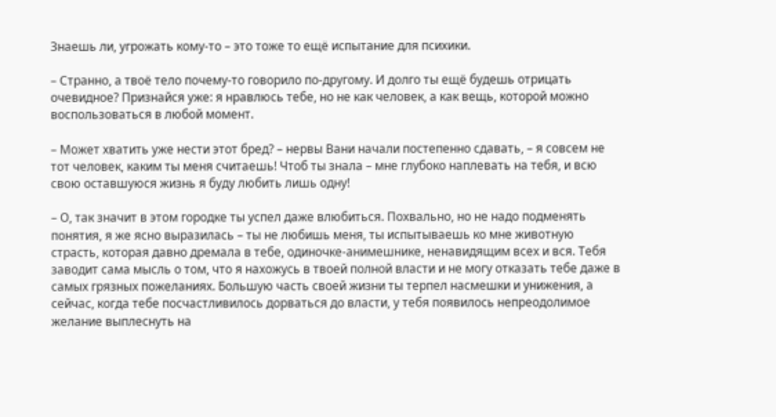Знаешь ли, угрожать кому-то – это тоже то ещё испытание для психики.

– Странно, а твоё тело почему-то говорило по-другому. И долго ты ещё будешь отрицать очевидное? Признайся уже: я нравлюсь тебе, но не как человек, а как вещь, которой можно воспользоваться в любой момент.

– Может хватить уже нести этот бред? – нервы Вани начали постепенно сдавать, – я совсем не тот человек, каким ты меня считаешь! Чтоб ты знала – мне глубоко наплевать на тебя, и всю свою оставшуюся жизнь я буду любить лишь одну!

– О, так значит в этом городке ты успел даже влюбиться. Похвально, но не надо подменять понятия, я же ясно выразилась – ты не любишь меня, ты испытываешь ко мне животную страсть, которая давно дремала в тебе, одиночке-анимешнике, ненавидящим всех и вся. Тебя заводит сама мысль о том, что я нахожусь в твоей полной власти и не могу отказать тебе даже в самых грязных пожеланиях. Большую часть своей жизни ты терпел насмешки и унижения, а сейчас, когда тебе посчастливилось дорваться до власти, у тебя появилось непреодолимое желание выплеснуть на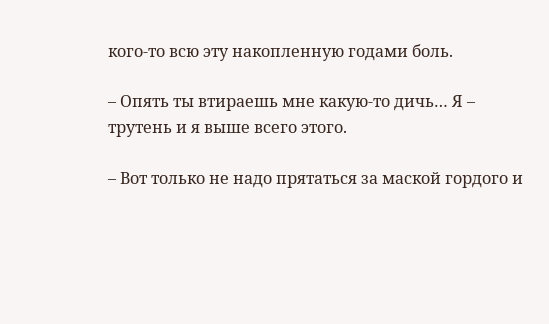кого-то всю эту накопленную годами боль.

– Опять ты втираешь мне какую-то дичь… Я – трутень и я выше всего этого.

– Вот только не надо прятаться за маской гордого и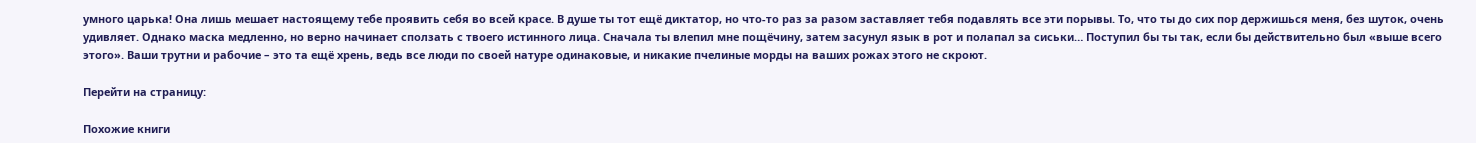умного царька! Она лишь мешает настоящему тебе проявить себя во всей красе. В душе ты тот ещё диктатор, но что-то раз за разом заставляет тебя подавлять все эти порывы. То, что ты до сих пор держишься меня, без шуток, очень удивляет. Однако маска медленно, но верно начинает сползать с твоего истинного лица. Сначала ты влепил мне пощёчину, затем засунул язык в рот и полапал за сиськи… Поступил бы ты так, если бы действительно был «выше всего этого». Ваши трутни и рабочие – это та ещё хрень, ведь все люди по своей натуре одинаковые, и никакие пчелиные морды на ваших рожах этого не скроют.

Перейти на страницу:

Похожие книги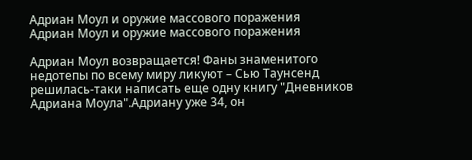Адриан Моул и оружие массового поражения
Адриан Моул и оружие массового поражения

Адриан Моул возвращается! Фаны знаменитого недотепы по всему миру ликуют – Сью Таунсенд решилась-таки написать еще одну книгу "Дневников Адриана Моула".Адриану уже 34, он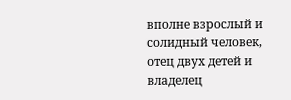вполне взрослый и солидный человек, отец двух детей и владелец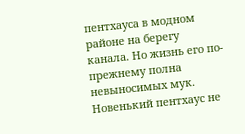пентхауса в модном районе на берегу канала. Но жизнь его по-прежнему полна невыносимых мук. Новенький пентхаус не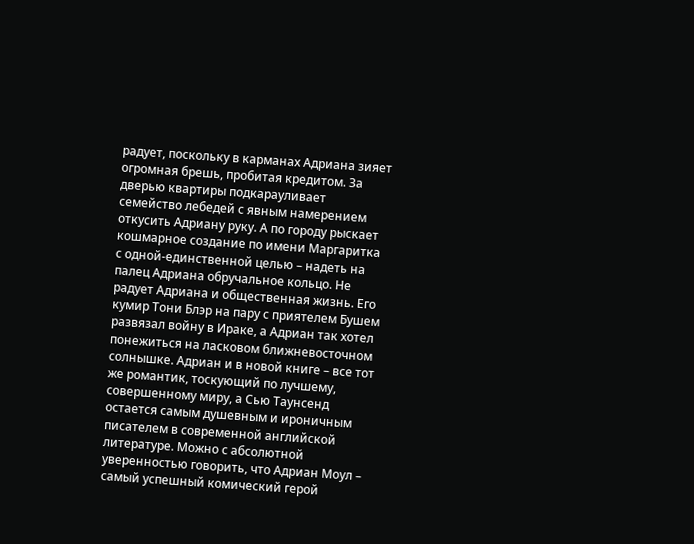радует, поскольку в карманах Адриана зияет огромная брешь, пробитая кредитом. За дверью квартиры подкарауливает семейство лебедей с явным намерением откусить Адриану руку. А по городу рыскает кошмарное создание по имени Маргаритка с одной-единственной целью – надеть на палец Адриана обручальное кольцо. Не радует Адриана и общественная жизнь. Его кумир Тони Блэр на пару с приятелем Бушем развязал войну в Ираке, а Адриан так хотел понежиться на ласковом ближневосточном солнышке. Адриан и в новой книге – все тот же романтик, тоскующий по лучшему, совершенному миру, а Сью Таунсенд остается самым душевным и ироничным писателем в современной английской литературе. Можно с абсолютной уверенностью говорить, что Адриан Моул – самый успешный комический герой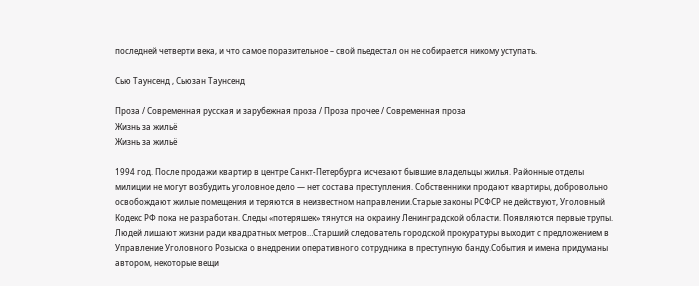последней четверти века, и что самое поразительное – свой пьедестал он не собирается никому уступать.

Сью Таунсенд , Сьюзан Таунсенд

Проза / Современная русская и зарубежная проза / Проза прочее / Современная проза
Жизнь за жильё
Жизнь за жильё

1994 год. После продажи квартир в центре Санкт-Петербурга исчезают бывшие владельцы жилья. Районные отделы милиции не могут возбудить уголовное дело — нет состава преступления. Собственники продают квартиры, добровольно освобождают жилые помещения и теряются в неизвестном направлении.Старые законы РСФСР не действуют, Уголовный Кодекс РФ пока не разработан. Следы «потеряшек» тянутся на окраину Ленинградской области. Появляются первые трупы. Людей лишают жизни ради квадратных метров…Старший следователь городской прокуратуры выходит с предложением в Управление Уголовного Розыска о внедрении оперативного сотрудника в преступную банду.События и имена придуманы автором, некоторые вещи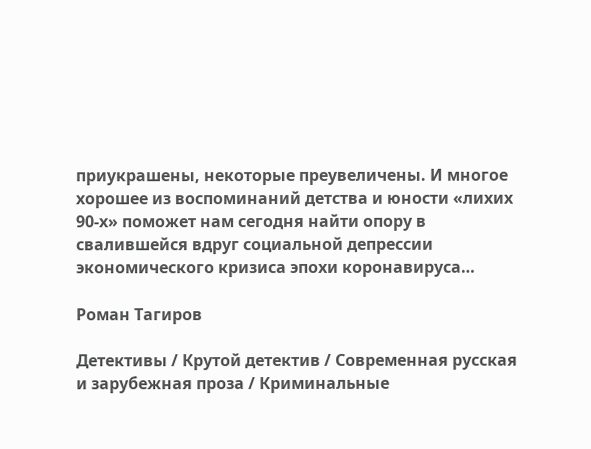приукрашены, некоторые преувеличены. И многое хорошее из воспоминаний детства и юности «лихих 90-х» поможет нам сегодня найти опору в свалившейся вдруг социальной депрессии экономического кризиса эпохи коронавируса…

Роман Тагиров

Детективы / Крутой детектив / Современная русская и зарубежная проза / Криминальные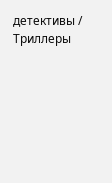детективы / Триллеры